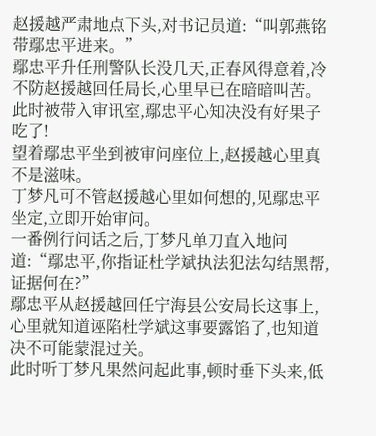赵援越严肃地点下头,对书记员道:“叫郭燕铭带鄢忠平进来。”
鄢忠平升任刑警队长没几天,正春风得意着,冷不防赵援越回任局长,心里早已在暗暗叫苦。
此时被带入审讯室,鄢忠平心知决没有好果子吃了!
望着鄢忠平坐到被审问座位上,赵援越心里真不是滋味。
丁梦凡可不管赵援越心里如何想的,见鄢忠平坐定,立即开始审问。
一番例行问话之后,丁梦凡单刀直入地问道:“鄢忠平,你指证杜学斌执法犯法勾结黑帮,证据何在?”
鄢忠平从赵援越回任宁海县公安局长这事上,心里就知道诬陷杜学斌这事要露馅了,也知道决不可能蒙混过关。
此时听丁梦凡果然问起此事,顿时垂下头来,低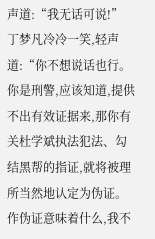声道:“我无话可说!”
丁梦凡冷冷一笑,轻声道:“你不想说话也行。你是刑警,应该知道,提供不出有效证据来,那你有关杜学斌执法犯法、勾结黑帮的指证,就将被理所当然地认定为伪证。作伪证意味着什么,我不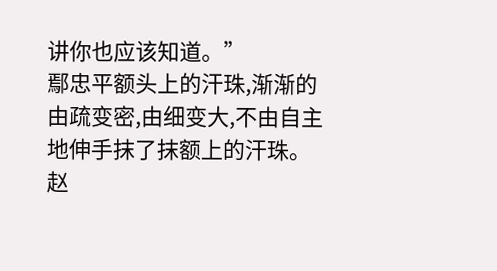讲你也应该知道。”
鄢忠平额头上的汗珠,渐渐的由疏变密,由细变大,不由自主地伸手抹了抹额上的汗珠。
赵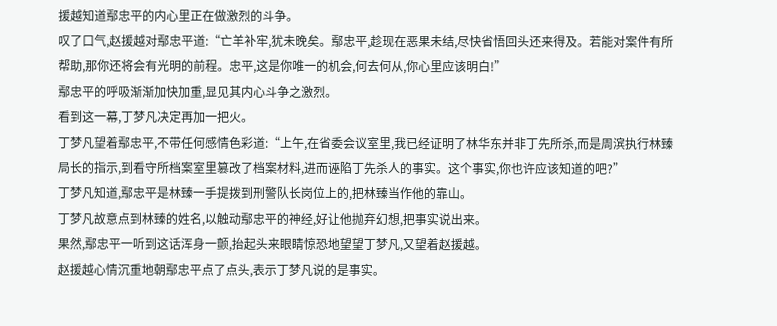援越知道鄢忠平的内心里正在做激烈的斗争。
叹了口气,赵援越对鄢忠平道:“亡羊补牢,犹未晚矣。鄢忠平,趁现在恶果未结,尽快省悟回头还来得及。若能对案件有所帮助,那你还将会有光明的前程。忠平,这是你唯一的机会,何去何从,你心里应该明白!”
鄢忠平的呼吸渐渐加快加重,显见其内心斗争之激烈。
看到这一幕,丁梦凡决定再加一把火。
丁梦凡望着鄢忠平,不带任何感情色彩道:“上午,在省委会议室里,我已经证明了林华东并非丁先所杀,而是周滨执行林臻局长的指示,到看守所档案室里篡改了档案材料,进而诬陷丁先杀人的事实。这个事实,你也许应该知道的吧?”
丁梦凡知道,鄢忠平是林臻一手提拨到刑警队长岗位上的,把林臻当作他的靠山。
丁梦凡故意点到林臻的姓名,以触动鄢忠平的神经,好让他抛弃幻想,把事实说出来。
果然,鄢忠平一听到这话浑身一颤,抬起头来眼睛惊恐地望望丁梦凡,又望着赵援越。
赵援越心情沉重地朝鄢忠平点了点头,表示丁梦凡说的是事实。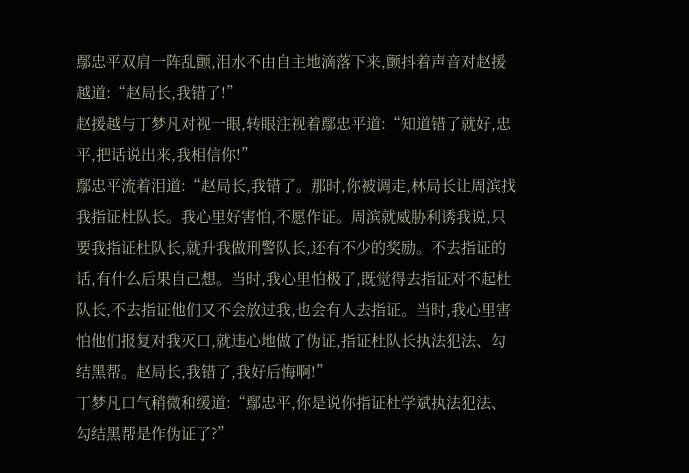鄢忠平双肩一阵乱颤,泪水不由自主地滴落下来,颤抖着声音对赵援越道:“赵局长,我错了!”
赵援越与丁梦凡对视一眼,转眼注视着鄢忠平道:“知道错了就好,忠平,把话说出来,我相信你!”
鄢忠平流着泪道:“赵局长,我错了。那时,你被调走,林局长让周滨找我指证杜队长。我心里好害怕,不愿作证。周滨就威胁利诱我说,只要我指证杜队长,就升我做刑警队长,还有不少的奖励。不去指证的话,有什么后果自己想。当时,我心里怕极了,既觉得去指证对不起杜队长,不去指证他们又不会放过我,也会有人去指证。当时,我心里害怕他们报复对我灭口,就违心地做了伪证,指证杜队长执法犯法、勾结黑帮。赵局长,我错了,我好后悔啊!”
丁梦凡口气稍微和缓道:“鄢忠平,你是说你指证杜学斌执法犯法、勾结黑帮是作伪证了?”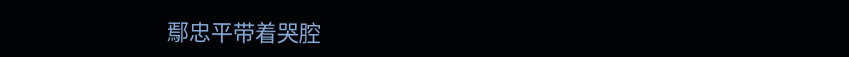鄢忠平带着哭腔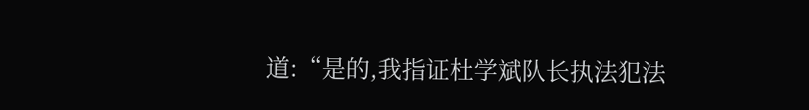道:“是的,我指证杜学斌队长执法犯法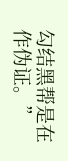勾结黑帮是在作伪证。”